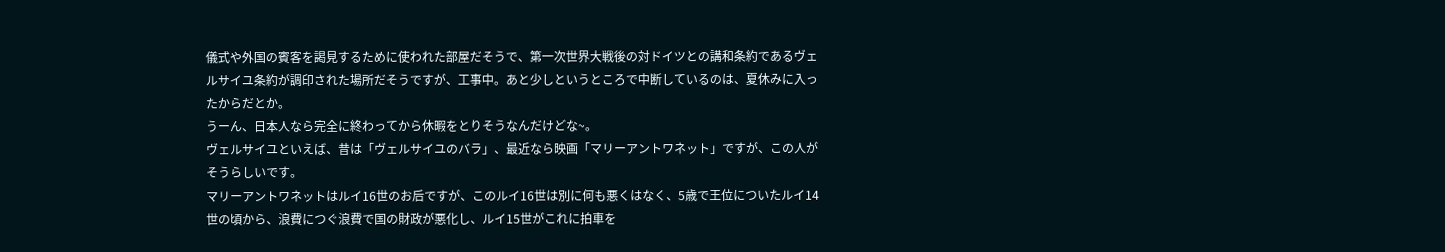儀式や外国の賓客を謁見するために使われた部屋だそうで、第一次世界大戦後の対ドイツとの講和条約であるヴェルサイユ条約が調印された場所だそうですが、工事中。あと少しというところで中断しているのは、夏休みに入ったからだとか。
うーん、日本人なら完全に終わってから休暇をとりそうなんだけどな~。
ヴェルサイユといえば、昔は「ヴェルサイユのバラ」、最近なら映画「マリーアントワネット」ですが、この人がそうらしいです。
マリーアントワネットはルイ16世のお后ですが、このルイ16世は別に何も悪くはなく、5歳で王位についたルイ14世の頃から、浪費につぐ浪費で国の財政が悪化し、ルイ15世がこれに拍車を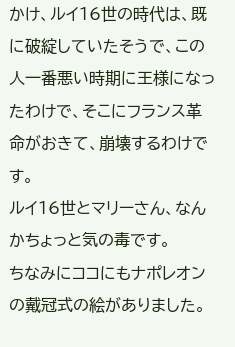かけ、ルイ16世の時代は、既に破綻していたそうで、この人一番悪い時期に王様になったわけで、そこにフランス革命がおきて、崩壊するわけです。
ルイ16世とマリーさん、なんかちょっと気の毒です。
ちなみにココにもナポレオンの戴冠式の絵がありました。